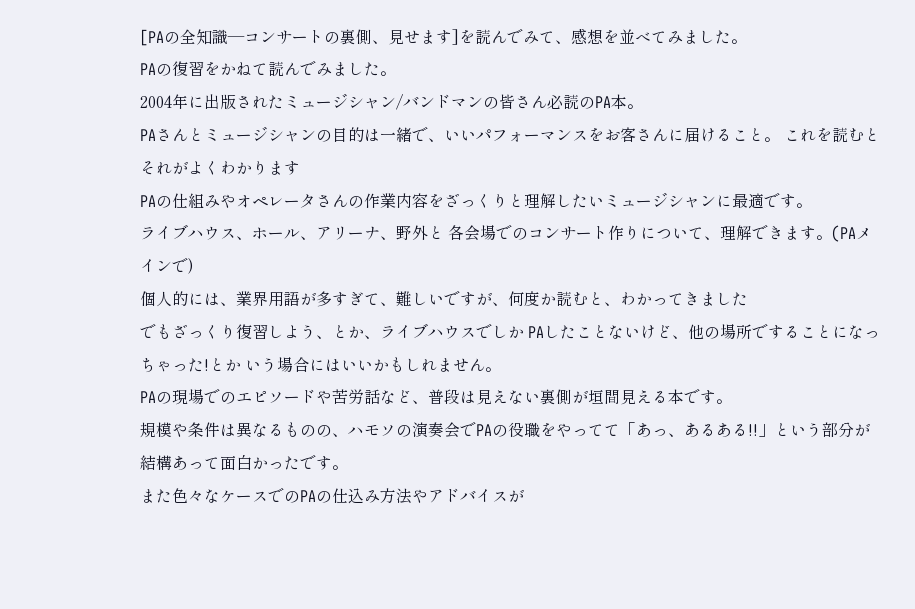[PAの全知識―コンサートの裏側、見せます]を読んでみて、感想を並べてみました。
PAの復習をかねて読んでみました。
2004年に出版されたミュージシャン/バンドマンの皆さん必読のPA本。
PAさんとミュージシャンの目的は一緒で、いいパフォーマンスをお客さんに届けること。 これを読むとそれがよくわかります
PAの仕組みやオペレータさんの作業内容をざっくりと理解したいミュージシャンに最適です。
ライブハウス、ホール、アリーナ、野外と 各会場でのコンサート作りについて、理解できます。(PAメインで)
個人的には、業界用語が多すぎて、難しいですが、何度か読むと、わかってきました
でもざっくり復習しよう、とか、ライブハウスでしか PAしたことないけど、他の場所ですることになっちゃった!とか いう場合にはいいかもしれません。
PAの現場でのエピソードや苦労話など、普段は見えない裏側が垣間見える本です。
規模や条件は異なるものの、ハモソの演奏会でPAの役職をやってて「あっ、あるある!!」という部分が結構あって面白かったです。
また色々なケースでのPAの仕込み方法やアドバイスが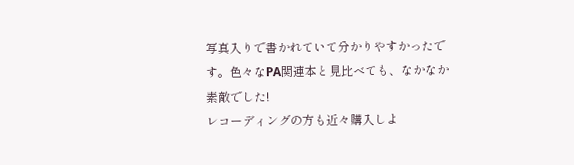写真入りで書かれていて分かりやすかったです。色々なPA関連本と見比べても、なかなか素敵でした!
レコーディングの方も近々購入しよ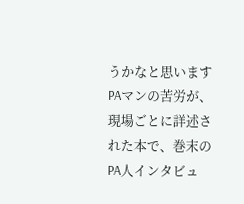うかなと思います
PAマンの苦労が、現場ごとに詳述された本で、巻末のPA人インタビュ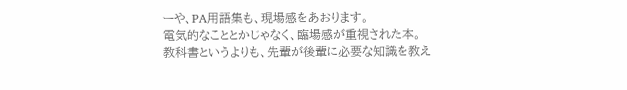ーや、PA用語集も、現場感をあおります。
電気的なこととかじゃなく、臨場感が重視された本。
教科書というよりも、先輩が後輩に必要な知識を教え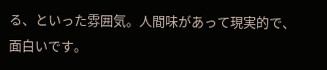る、といった雰囲気。人間味があって現実的で、面白いです。